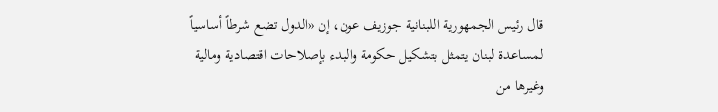قال رئيس الجمهورية اللبنانية جوزيف عون، إن «الدول تضع شرطاً أساسياً لمساعدة لبنان يتمثل بتشكيل حكومة والبدء بإصلاحات اقتصادية ومالية وغيرها من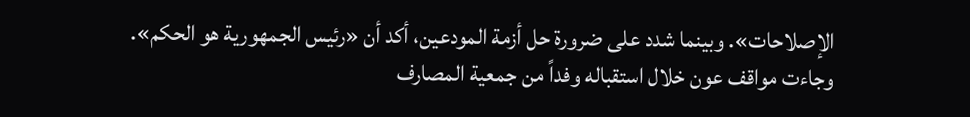الإصلاحات». وبينما شدد على ضرورة حل أزمة المودعين، أكد أن «رئيس الجمهورية هو الحكم».
وجاءت مواقف عون خلال استقباله وفداً من جمعية المصارف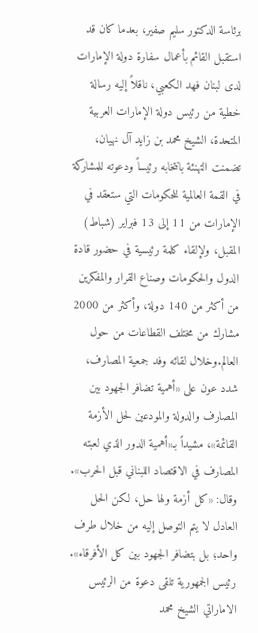برئاسة الدكتور سليم صفير، بعدما كان قد استقبل القائم بأعمال سفارة دولة الإمارات لدى لبنان فهد الكعبي، ناقلاً إليه رسالة خطية من رئيس دولة الإمارات العربية المتحدة، الشيخ محمد بن زايد آل نهيان، تضمنت التهنئة بانتخابه رئيساً ودعوته للمشاركة في القمة العالمية للحكومات التي ستعقد في الإمارات من 11 إلى 13 فبراير (شباط) المقبل، ولإلقاء كلمة رئيسية في حضور قادة الدول والحكومات وصناع القرار والمفكرين من أكثر من 140 دولة، وأكثر من 2000 مشارك من مختلف القطاعات من حول العالم.وخلال لقائه وفد جمعية المصارف، شدد عون على «أهمية تضافر الجهود بين المصارف والدولة والمودعين لحل الأزمة القائمة»، مشيداً بـ«أهمية الدور الذي لعبته المصارف في الاقتصاد اللبناني قبل الحرب». وقال: «كل أزمة ولها حل، لكن الحل العادل لا يتم التوصل إليه من خلال طرف واحد؛ بل بتضافر الجهود بين كل الأفرقاء».
رئيس الجمهورية تلقى دعوة من الرئيس الاماراتي الشيخ محمد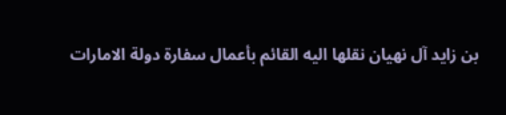بن زايد آل نهيان نقلها اليه القائم بأعمال سفارة دولة الامارات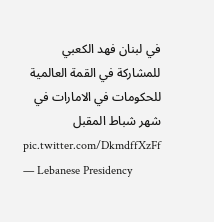في لبنان فهد الكعبي للمشاركة في القمة العالمية للحكومات في الامارات في شهر شباط المقبل pic.twitter.com/DkmdffXzFf
— Lebanese Presidency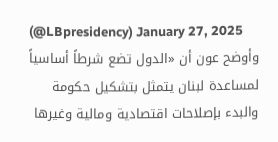(@LBpresidency) January 27, 2025
وأوضح عون أن «الدول تضع شرطاً أساسياً لمساعدة لبنان يتمثل بتشكيل حكومة والبدء بإصلاحات اقتصادية ومالية وغيرها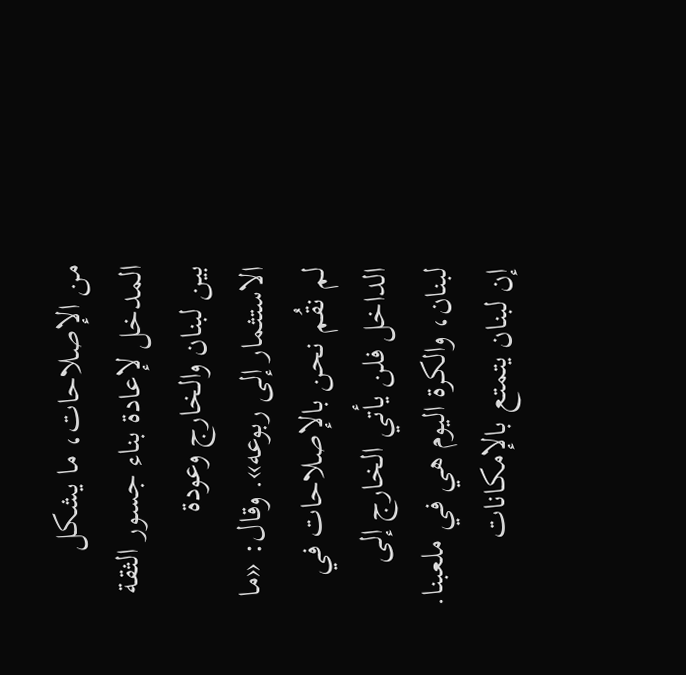من الإصلاحات، ما يشكل المدخل لإعادة بناء جسور الثقة بين لبنان والخارج وعودة الاستثمار إلى ربوعه». وقال: «ما لم نقُم نحن بالإصلاحات في الداخل فلن يأتي الخارج إلى لبنان، والكرة اليوم هي في ملعبنا. إن لبنان يتمتع بالإمكانات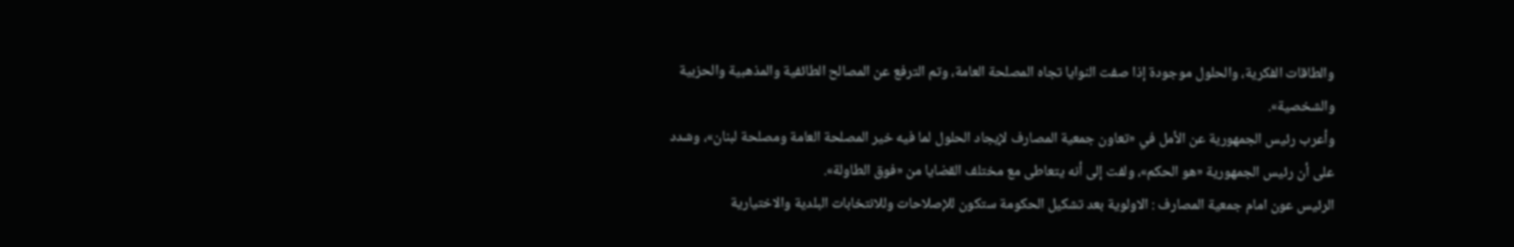والطاقات الفكرية، والحلول موجودة إذا صفت النوايا تجاه المصلحة العامة، وتم الترفع عن المصالح الطائفية والمذهبية والحزبية والشخصية».
وأعرب رئيس الجمهورية عن الأمل في «تعاون جمعية المصارف لإيجاد الحلول لما فيه خير المصلحة العامة ومصلحة لبنان»، وشدد على أن رئيس الجمهورية «هو الحكم»، ولفت إلى أنه يتعاطى مع مختلف القضايا من «فوق الطاولة».
الرئيس عون امام جمعية المصارف : الاولوية بعد تشكيل الحكومة ستكون للإصلاحات وللانتخابات البلدية والاختيارية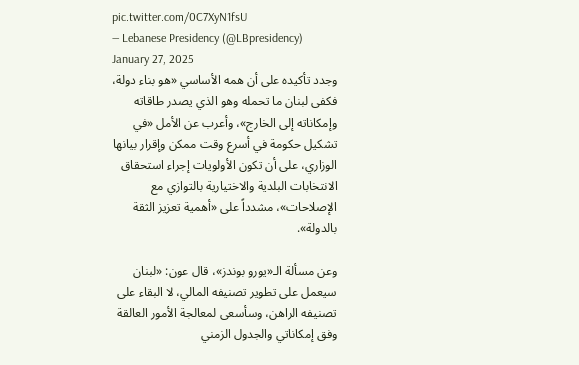pic.twitter.com/0C7XyN1fsU
— Lebanese Presidency (@LBpresidency) January 27, 2025
وجدد تأكيده على أن همه الأساسي «هو بناء دولة، فكفى لبنان ما تحمله وهو الذي يصدر طاقاته وإمكاناته إلى الخارج»، وأعرب عن الأمل «في تشكيل حكومة في أسرع وقت ممكن وإقرار بيانها الوزاري، على أن تكون الأولويات إجراء استحقاق الانتخابات البلدية والاختيارية بالتوازي مع الإصلاحات»، مشدداً على «أهمية تعزيز الثقة بالدولة».

وعن مسألة الـ«يورو بوندز»، قال عون: «لبنان سيعمل على تطوير تصنيفه المالي، لا البقاء على تصنيفه الراهن، وسأسعى لمعالجة الأمور العالقة وفق إمكاناتي والجدول الزمني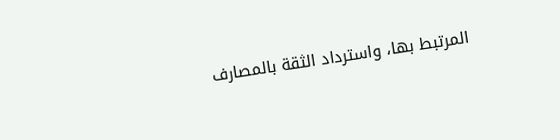المرتبط بها، واسترداد الثقة بالمصارف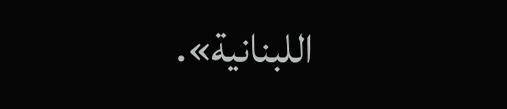اللبنانية».